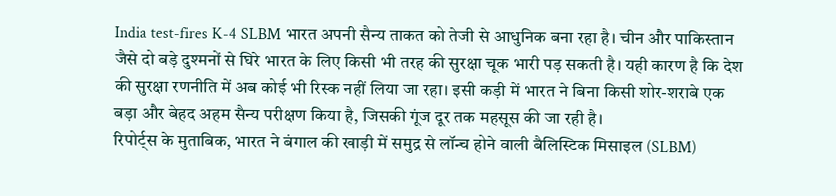India test-fires K-4 SLBM भारत अपनी सैन्य ताकत को तेजी से आधुनिक बना रहा है। चीन और पाकिस्तान जैसे दो बड़े दुश्मनों से घिरे भारत के लिए किसी भी तरह की सुरक्षा चूक भारी पड़ सकती है। यही कारण है कि देश की सुरक्षा रणनीति में अब कोई भी रिस्क नहीं लिया जा रहा। इसी कड़ी में भारत ने बिना किसी शोर-शराबे एक बड़ा और बेहद अहम सैन्य परीक्षण किया है, जिसकी गूंज दूर तक महसूस की जा रही है।
रिपोर्ट्स के मुताबिक, भारत ने बंगाल की खाड़ी में समुद्र से लॉन्च होने वाली बैलिस्टिक मिसाइल (SLBM)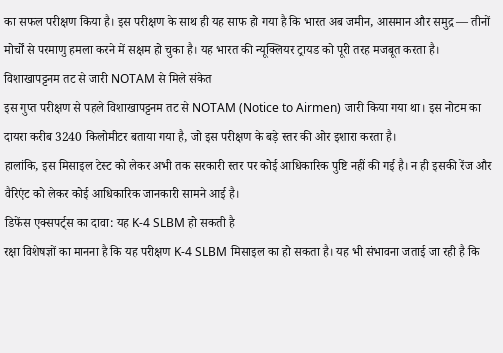का सफल परीक्षण किया है। इस परीक्षण के साथ ही यह साफ हो गया है कि भारत अब जमीन, आसमान और समुद्र — तीनों मोर्चों से परमाणु हमला करने में सक्षम हो चुका है। यह भारत की न्यूक्लियर ट्रायड को पूरी तरह मजबूत करता है।
विशाखापट्टनम तट से जारी NOTAM से मिले संकेत
इस गुप्त परीक्षण से पहले विशाखापट्टनम तट से NOTAM (Notice to Airmen) जारी किया गया था। इस नोटम का दायरा करीब 3240 किलोमीटर बताया गया है, जो इस परीक्षण के बड़े स्तर की ओर इशारा करता है।
हालांकि, इस मिसाइल टेस्ट को लेकर अभी तक सरकारी स्तर पर कोई आधिकारिक पुष्टि नहीं की गई है। न ही इसकी रेंज और वैरिएंट को लेकर कोई आधिकारिक जानकारी सामने आई है।
डिफेंस एक्सपर्ट्स का दावा: यह K-4 SLBM हो सकती है
रक्षा विशेषज्ञों का मानना है कि यह परीक्षण K-4 SLBM मिसाइल का हो सकता है। यह भी संभावना जताई जा रही है कि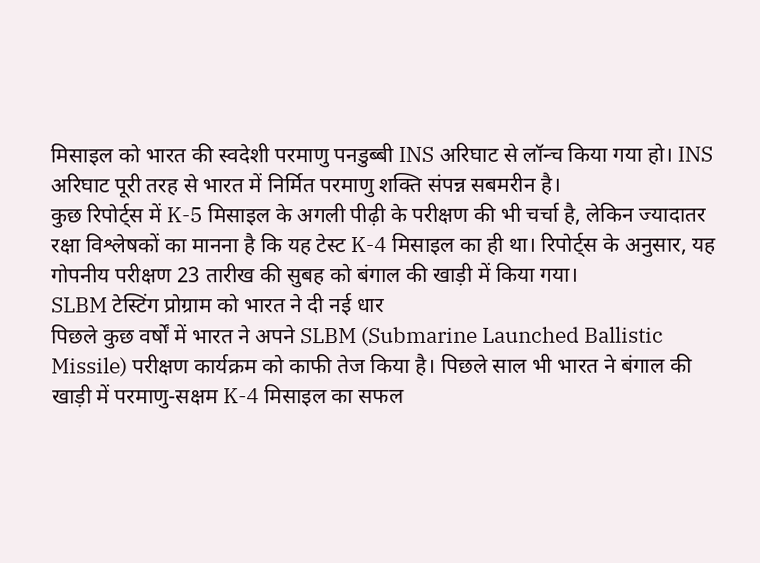मिसाइल को भारत की स्वदेशी परमाणु पनडुब्बी INS अरिघाट से लॉन्च किया गया हो। INS अरिघाट पूरी तरह से भारत में निर्मित परमाणु शक्ति संपन्न सबमरीन है।
कुछ रिपोर्ट्स में K-5 मिसाइल के अगली पीढ़ी के परीक्षण की भी चर्चा है, लेकिन ज्यादातर रक्षा विश्लेषकों का मानना है कि यह टेस्ट K-4 मिसाइल का ही था। रिपोर्ट्स के अनुसार, यह गोपनीय परीक्षण 23 तारीख की सुबह को बंगाल की खाड़ी में किया गया।
SLBM टेस्टिंग प्रोग्राम को भारत ने दी नई धार
पिछले कुछ वर्षों में भारत ने अपने SLBM (Submarine Launched Ballistic Missile) परीक्षण कार्यक्रम को काफी तेज किया है। पिछले साल भी भारत ने बंगाल की खाड़ी में परमाणु-सक्षम K-4 मिसाइल का सफल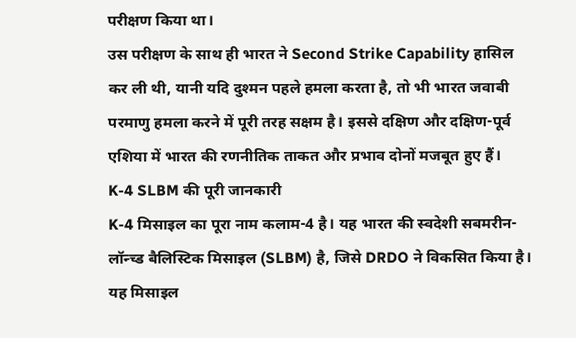परीक्षण किया था।
उस परीक्षण के साथ ही भारत ने Second Strike Capability हासिल कर ली थी, यानी यदि दुश्मन पहले हमला करता है, तो भी भारत जवाबी परमाणु हमला करने में पूरी तरह सक्षम है। इससे दक्षिण और दक्षिण-पूर्व एशिया में भारत की रणनीतिक ताकत और प्रभाव दोनों मजबूत हुए हैं।
K-4 SLBM की पूरी जानकारी
K-4 मिसाइल का पूरा नाम कलाम-4 है। यह भारत की स्वदेशी सबमरीन-लॉन्च्ड बैलिस्टिक मिसाइल (SLBM) है, जिसे DRDO ने विकसित किया है।
यह मिसाइल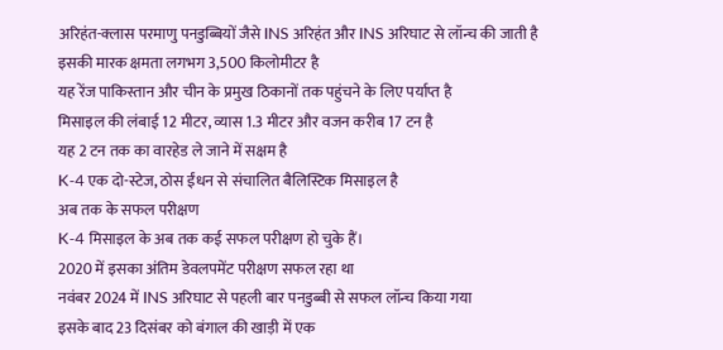अरिहंत-क्लास परमाणु पनडुब्बियों जैसे INS अरिहंत और INS अरिघाट से लॉन्च की जाती है
इसकी मारक क्षमता लगभग 3,500 किलोमीटर है
यह रेंज पाकिस्तान और चीन के प्रमुख ठिकानों तक पहुंचने के लिए पर्याप्त है
मिसाइल की लंबाई 12 मीटर, व्यास 1.3 मीटर और वजन करीब 17 टन है
यह 2 टन तक का वारहेड ले जाने में सक्षम है
K-4 एक दो-स्टेज, ठोस ईंधन से संचालित बैलिस्टिक मिसाइल है
अब तक के सफल परीक्षण
K-4 मिसाइल के अब तक कई सफल परीक्षण हो चुके हैं।
2020 में इसका अंतिम डेवलपमेंट परीक्षण सफल रहा था
नवंबर 2024 में INS अरिघाट से पहली बार पनडुब्बी से सफल लॉन्च किया गया
इसके बाद 23 दिसंबर को बंगाल की खाड़ी में एक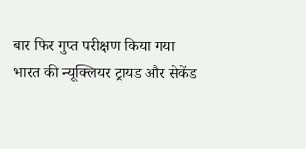बार फिर गुप्त परीक्षण किया गया
भारत की न्यूक्लियर ट्रायड और सेकेंड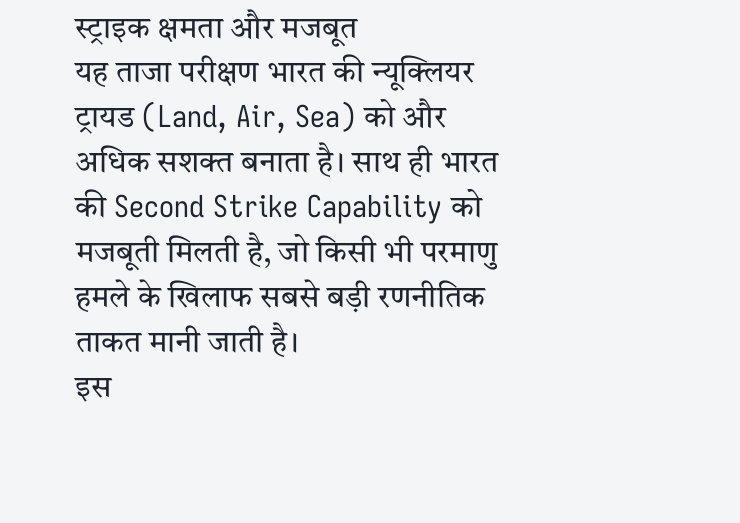स्ट्राइक क्षमता और मजबूत
यह ताजा परीक्षण भारत की न्यूक्लियर ट्रायड (Land, Air, Sea) को और अधिक सशक्त बनाता है। साथ ही भारत की Second Strike Capability को मजबूती मिलती है, जो किसी भी परमाणु हमले के खिलाफ सबसे बड़ी रणनीतिक ताकत मानी जाती है।
इस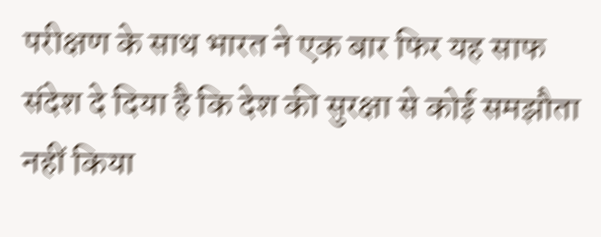परीक्षण के साथ भारत ने एक बार फिर यह साफ संदेश दे दिया है कि देश की सुरक्षा से कोई समझौता नहीं किया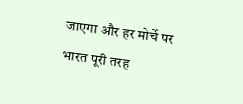जाएगा और हर मोर्चे पर भारत पूरी तरह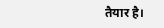तैयार है।